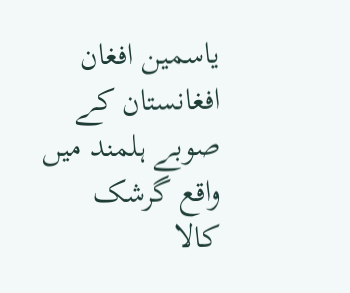یاسمین افغان
افغانستان کے صوبے ہلمند میں واقع گرشک کالا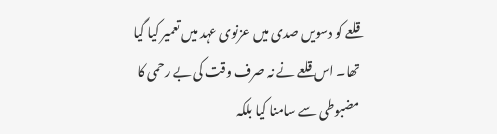قلعے کو دسویں صدی میں عزنوی عہد میں تعمیر کیا گیا تھا۔ اس قلعے نے نہ صرف وقت کی بے رحمی کا مضبوطی سے سامنا کیا بلکہ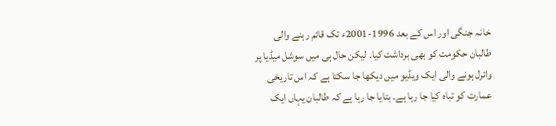خانہ جنگی اور اس کے بعد 1996-2001ء تک قائم رہنے والی طالبان حکومت کو بھی برداشت کیا۔ لیکن حال ہی میں سوشل میڈیا پر وائرل ہونے والی ایک ویڈیو میں دیکھا جا سکتا ہے کہ اس تاریخی عمارت کو تباہ کیا جا رہا ہے۔ بتایا جا رہا ہے کہ طالبان یہاں ایک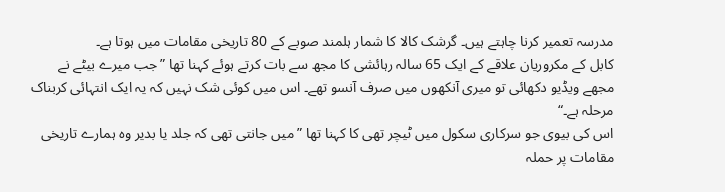مدرسہ تعمیر کرنا چاہتے ہیں۔ گرشک کالا کا شمار ہلمند صوبے کے 80 تاریخی مقامات میں ہوتا ہے۔
کابل کے مکروریان علاقے کے ایک 65 سالہ رہائشی کا مجھ سے بات کرتے ہوئے کہنا تھا ”جب میرے بیٹے نے مجھے ویڈیو دکھائی تو میری آنکھوں میں صرف آنسو تھے۔ اس میں کوئی شک نہیں کہ یہ ایک انتہائی کربناک مرحلہ ہے۔“
اس کی بیوی جو سرکاری سکول میں ٹیچر تھی کا کہنا تھا ”میں جانتی تھی کہ جلد یا بدیر وہ ہمارے تاریخی مقامات پر حملہ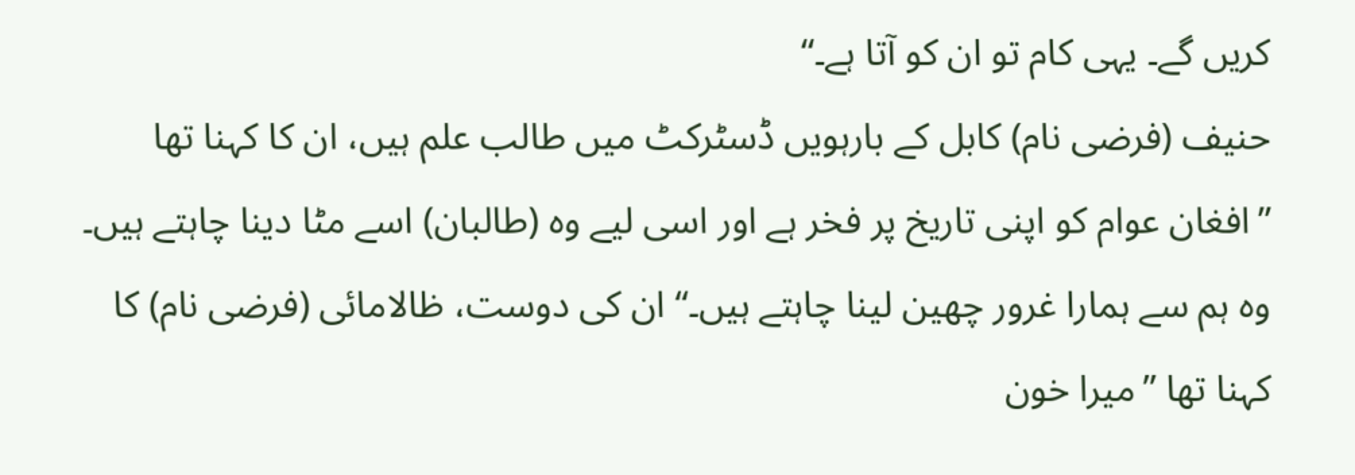کریں گے۔ یہی کام تو ان کو آتا ہے۔“
حنیف (فرضی نام) کابل کے بارہویں ڈسٹرکٹ میں طالب علم ہیں، ان کا کہنا تھا ”افغان عوام کو اپنی تاریخ پر فخر ہے اور اسی لیے وہ (طالبان) اسے مٹا دینا چاہتے ہیں۔ وہ ہم سے ہمارا غرور چھین لینا چاہتے ہیں۔“ ان کی دوست، ظالامائی (فرضی نام) کا کہنا تھا ”میرا خون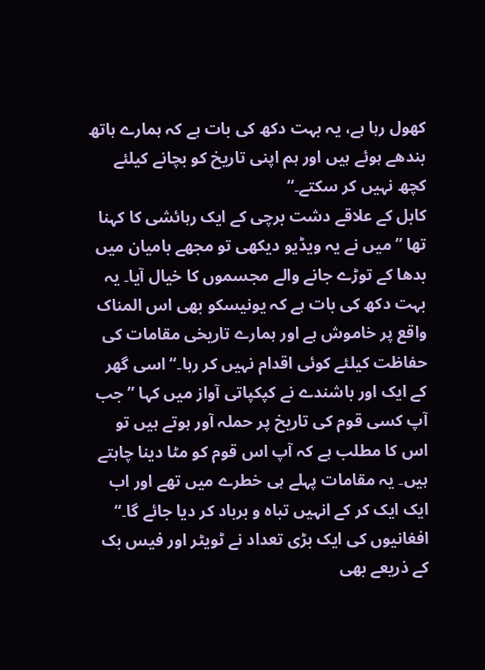کھول رہا ہے، یہ بہت دکھ کی بات ہے کہ ہمارے ہاتھ بندھے ہوئے ہیں اور ہم اپنی تاریخ کو بچانے کیلئے کچھ نہیں کر سکتے۔“
کابل کے علاقے دشت برچی کے ایک رہائشی کا کہنا تھا ”میں نے یہ ویڈیو دیکھی تو مجھے بامیان میں بدھا کے توڑے جانے والے مجسموں کا خیال آیا۔ یہ بہت دکھ کی بات ہے کہ یونیسکو بھی اس المناک واقع پر خاموش ہے اور ہمارے تاریخی مقامات کی حفاظت کیلئے کوئی اقدام نہیں کر رہا۔“ اسی گھر کے ایک اور باشندے نے کپکپاتی آواز میں کہا ”جب آپ کسی قوم کی تاریخ پر حملہ آور ہوتے ہیں تو اس کا مطلب ہے کہ آپ اس قوم کو مٹا دینا چاہتے ہیں۔ یہ مقامات پہلے ہی خطرے میں تھے اور اب ایک ایک کر کے انہیں تباہ و برباد کر دیا جائے گا۔“
افغانیوں کی ایک بڑی تعداد نے ٹویٹر اور فیس بک کے ذریعے بھی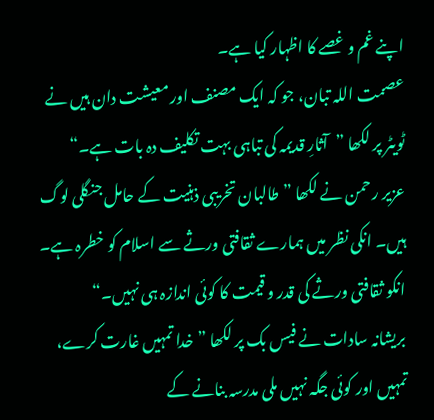اپنے غم و غصے کا اظہار کیا ہے۔
عصمت اللہ تبان، جو کہ ایک مصنف اور معیشت دان ہیں نے ٹویٹر پر لکھا ”آثارِ قدیمہ کی تباہی بہت تکلیف دہ بات ہے۔“
عزیر رحمن نے لکھا ”طالبان تخریبی ذہنیت کے حامل جنگلی لوگ ہیں۔ انکی نظر میں ہمارے ثقافتی ورثے سے اسلام کو خطرہ ہے۔ انکو ثقافتی ورثے کی قدر و قیمت کا کوئی اندازہ ہی نہیں۔“
بریشانہ سادات نے فیس بک پر لکھا ”خدا تمہیں غارت کرے، تمہیں اور کوئی جگہ نہیں ملی مدرسہ بنانے کے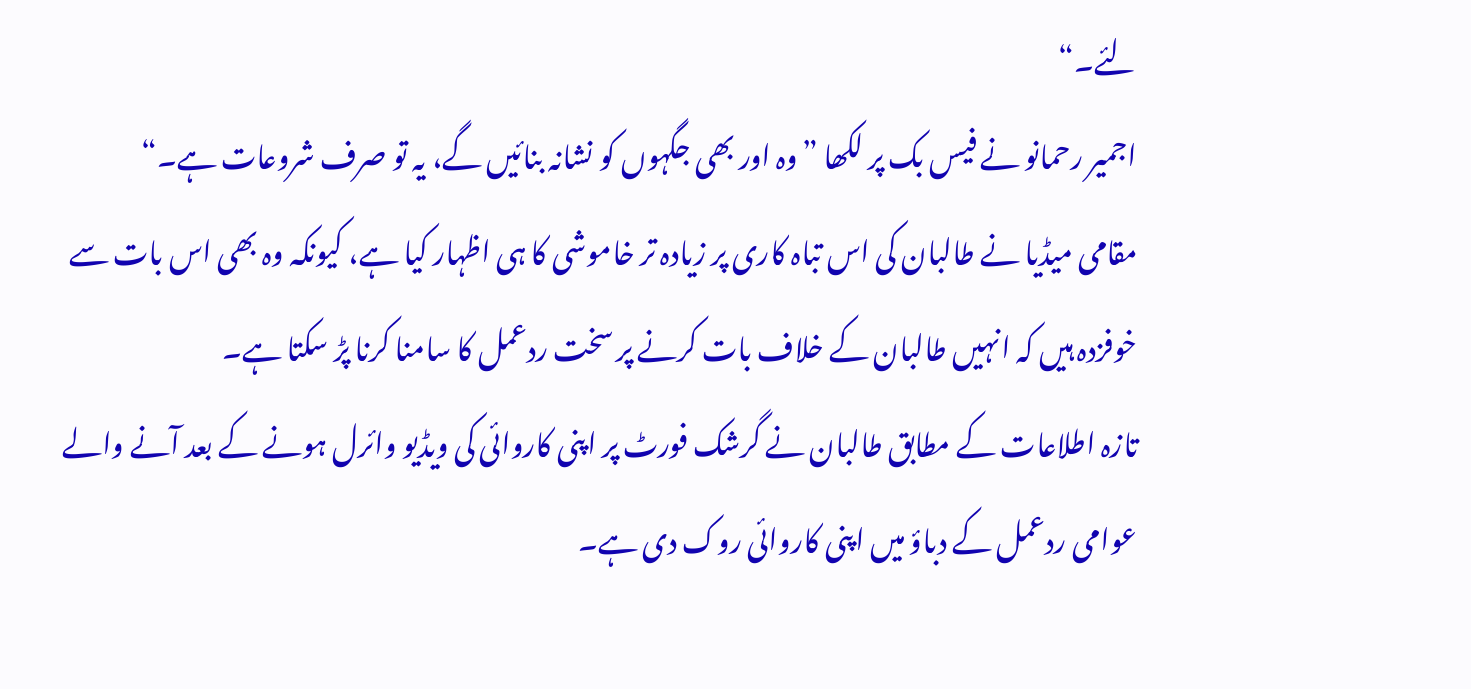لئے۔“
اجمیر رحمانو نے فیس بک پر لکھا ”وہ اور بھی جگہوں کو نشانہ بنائیں گے، یہ تو صرف شروعات ہے۔“
مقامی میڈیا نے طالبان کی اس تباہ کاری پر زیادہ تر خاموشی کا ہی اظہار کیا ہے، کیونکہ وہ بھی اس بات سے خوفزدہ ہیں کہ انہیں طالبان کے خلاف بات کرنے پر سخت ردعمل کا سامنا کرنا پڑ سکتا ہے۔
تازہ اطلاعات کے مطابق طالبان نے گرشک فورٹ پر اپنی کاروائی کی ویڈیو وائرل ہونے کے بعد آنے والے عوامی ردعمل کے دباؤ میں اپنی کاروائی روک دی ہے۔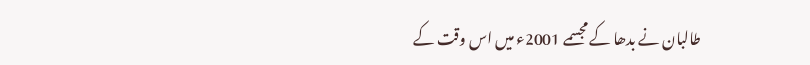طالبان نے بدھا کے مجسمے 2001ء میں اس وقت کے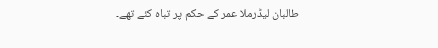طالبان لیڈرملا عمر کے حکم پر تباہ کئے تھے۔